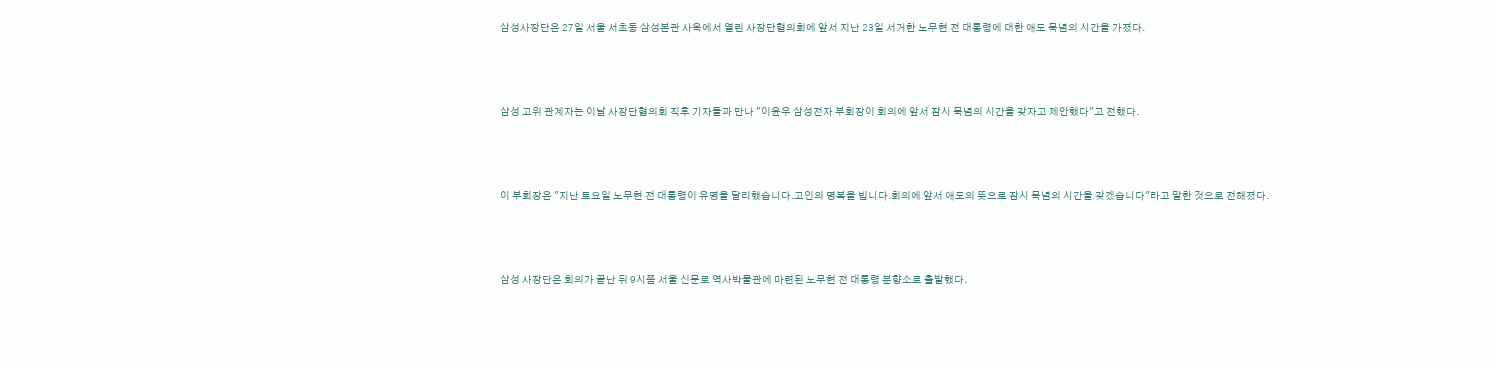삼성사장단은 27일 서울 서초동 삼성본관 사옥에서 열린 사장단협의회에 앞서 지난 23일 서거한 노무현 전 대통령에 대한 애도 묵념의 시간을 가졌다.



삼성 고위 관계자는 이날 사장단협의회 직후 기자들과 만나 "이윤우 삼성전자 부회장이 회의에 앞서 잠시 묵념의 시간을 갖자고 제안했다"고 전했다.



이 부회장은 "지난 토요일 노무현 전 대통령이 유명을 달리했습니다.고인의 명복을 빕니다.회의에 앞서 애도의 뜻으로 잠시 묵념의 시간을 갖겠습니다"라고 말한 것으로 전해졌다.



삼성 사장단은 회의가 끝난 뒤 9시쯤 서울 신문로 역사박물관에 마련된 노무현 전 대통령 분향소로 출발했다.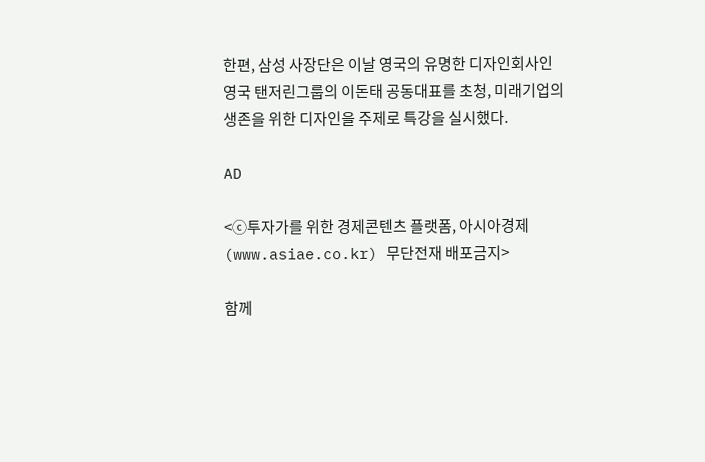한편, 삼성 사장단은 이날 영국의 유명한 디자인회사인 영국 탠저린그룹의 이돈태 공동대표를 초청, 미래기업의 생존을 위한 디자인을 주제로 특강을 실시했다.

AD

<ⓒ투자가를 위한 경제콘텐츠 플랫폼, 아시아경제(www.asiae.co.kr) 무단전재 배포금지>

함께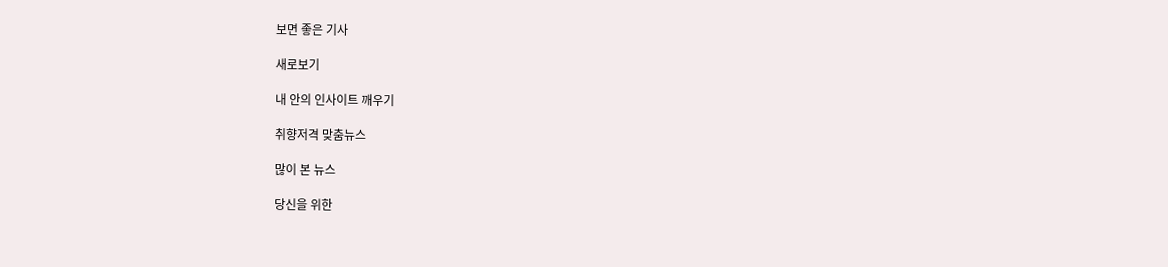보면 좋은 기사

새로보기

내 안의 인사이트 깨우기

취향저격 맞춤뉴스

많이 본 뉴스

당신을 위한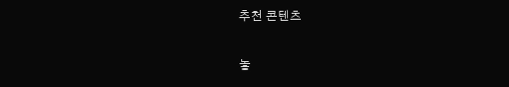추천 콘텐츠

놓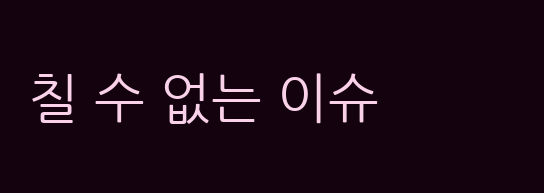칠 수 없는 이슈